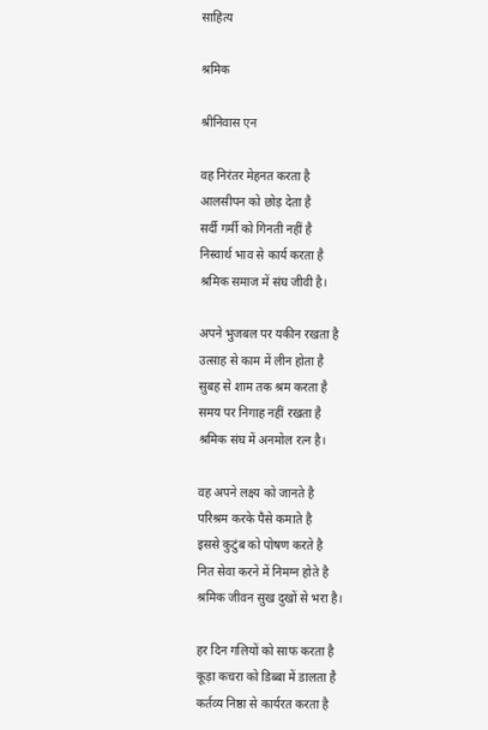साहित्य

श्रमिक

श्रीनिवास एन

वह निरंतर मेहनत करता है
आलसीपन को छोड़ देता है
सर्दी गर्मी को गिनती नहीं है
निस्वार्थ भाव से कार्य करता है
श्रमिक समाज में संघ जीवी है।

अपने भुजबल पर यकीन रखता है
उत्साह से काम में लीन होता है
सुबह से शाम तक श्रम करता है
समय पर निगाह नहीं रखता है
श्रमिक संघ में अनमोल रत्न है।

वह अपने लक्ष्य को जानते है
परिश्रम करके पैसे कमाते है
इससे कुटुंब को पोषण करते है
नित सेवा करने में निमग्न होते है
श्रमिक जीवन सुख दुखों से भरा है।

हर दिन गलियों को साफ करता है
कूड़ा कचरा को डिब्बा में डालता है
कर्तव्य निष्ठा से कार्यरत करता है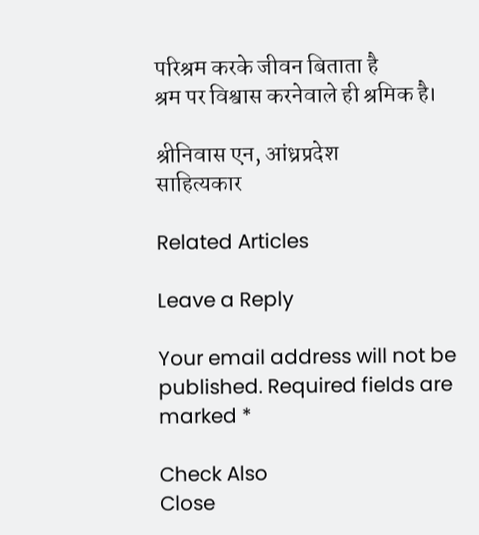परिश्रम करके जीवन बिताता है
श्रम पर विश्वास करनेवाले ही श्रमिक है।

श्रीनिवास एन, आंध्रप्रदेश
साहित्यकार

Related Articles

Leave a Reply

Your email address will not be published. Required fields are marked *

Check Also
Close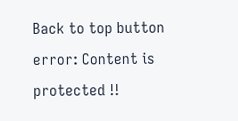Back to top button
error: Content is protected !!